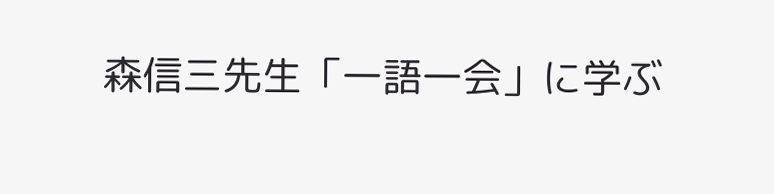森信三先生「一語一会」に学ぶ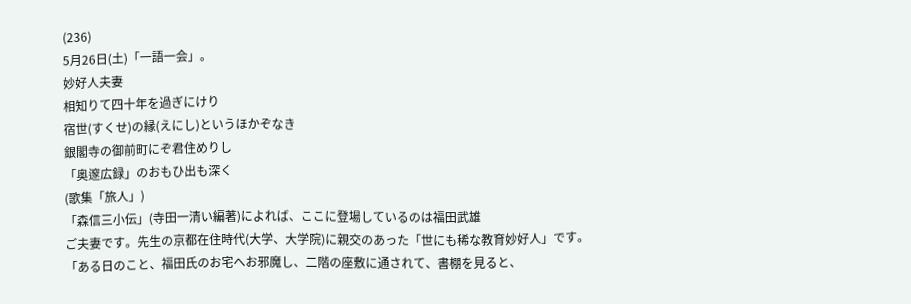(236)
5月26日(土)「一語一会」。
妙好人夫妻
相知りて四十年を過ぎにけり
宿世(すくせ)の縁(えにし)というほかぞなき
銀閣寺の御前町にぞ君住めりし
「奥𨗉広録」のおもひ出も深く
(歌集「旅人」)
「森信三小伝」(寺田一清い編著)によれば、ここに登場しているのは福田武雄
ご夫妻です。先生の京都在住時代(大学、大学院)に親交のあった「世にも稀な教育妙好人」です。
「ある日のこと、福田氏のお宅へお邪魔し、二階の座敷に通されて、書棚を見ると、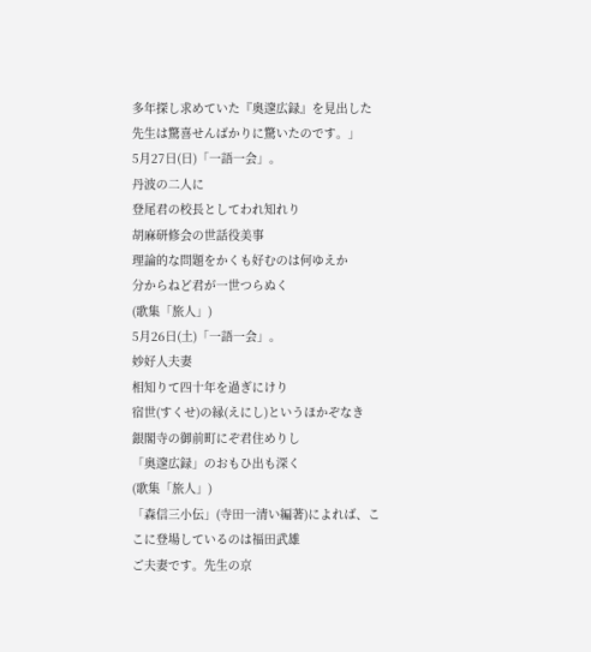多年探し求めていた『奥𨗉広録』を見出した先生は驚喜せんばかりに驚いたのです。」
5月27日(日)「一語一会」。
丹波の二人に
登尾君の校長としてわれ知れり
胡麻研修会の世話役美事
理論的な問題をかくも好むのは何ゆえか
分からねど君が一世つらぬく
(歌集「旅人」)
5月26日(土)「一語一会」。
妙好人夫妻
相知りて四十年を過ぎにけり
宿世(すくせ)の縁(えにし)というほかぞなき
銀閣寺の御前町にぞ君住めりし
「奥𨗉広録」のおもひ出も深く
(歌集「旅人」)
「森信三小伝」(寺田一清い編著)によれば、ここに登場しているのは福田武雄
ご夫妻です。先生の京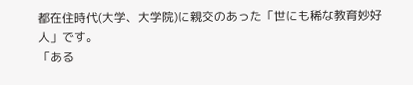都在住時代(大学、大学院)に親交のあった「世にも稀な教育妙好人」です。
「ある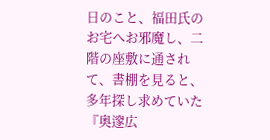日のこと、福田氏のお宅へお邪魔し、二階の座敷に通されて、書棚を見ると、多年探し求めていた『奥𨗉広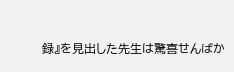録』を見出した先生は驚喜せんばか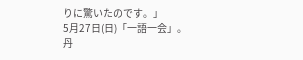りに驚いたのです。」
5月27日(日)「一語一会」。
丹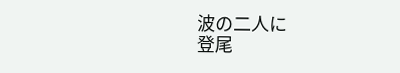波の二人に
登尾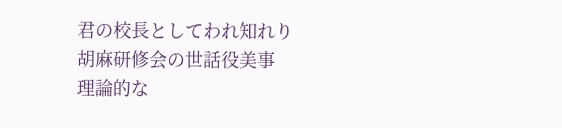君の校長としてわれ知れり
胡麻研修会の世話役美事
理論的な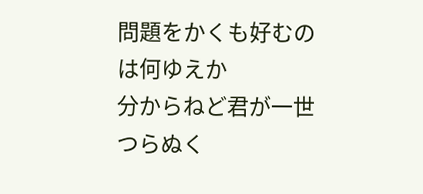問題をかくも好むのは何ゆえか
分からねど君が一世つらぬく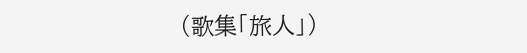(歌集「旅人」)